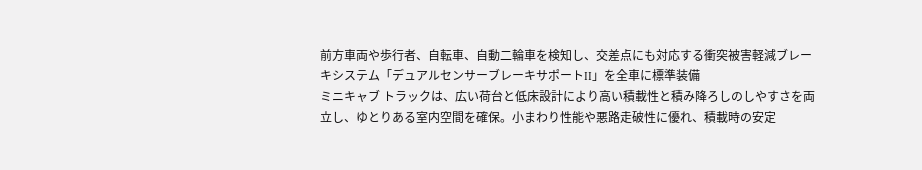前方車両や歩行者、自転車、自動二輪車を検知し、交差点にも対応する衝突被害軽減ブレーキシステム「デュアルセンサーブレーキサポートII」を全車に標準装備
ミニキャブ トラックは、広い荷台と低床設計により高い積載性と積み降ろしのしやすさを両立し、ゆとりある室内空間を確保。小まわり性能や悪路走破性に優れ、積載時の安定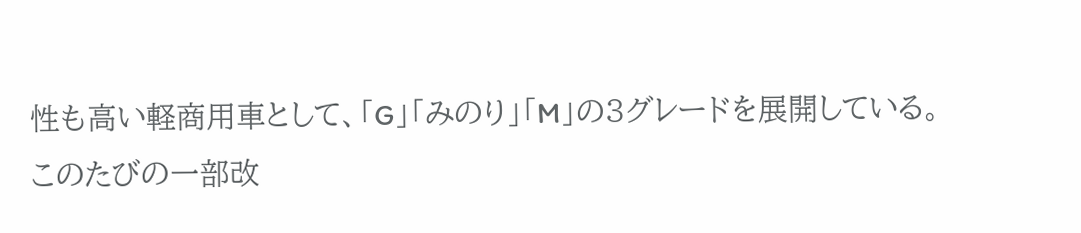性も高い軽商用車として、「G」「みのり」「M」の3グレードを展開している。
このたびの一部改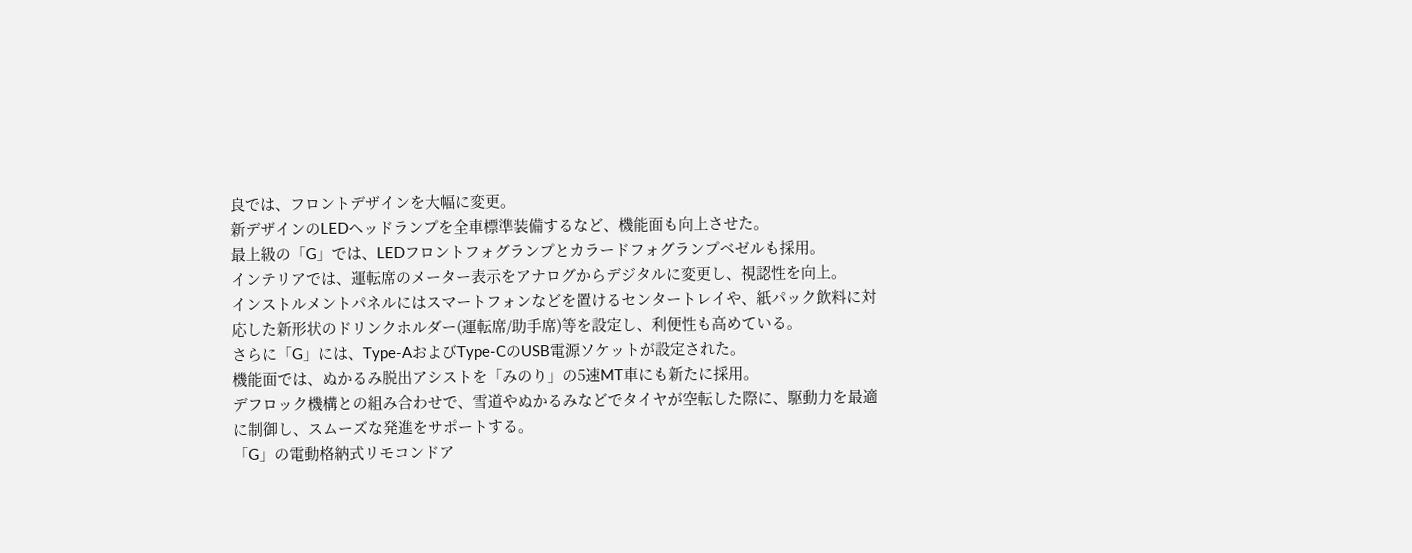良では、フロントデザインを大幅に変更。
新デザインのLEDヘッドランプを全車標準装備するなど、機能面も向上させた。
最上級の「G」では、LEDフロントフォグランプとカラードフォグランプベゼルも採用。
インテリアでは、運転席のメーター表示をアナログからデジタルに変更し、視認性を向上。
インストルメントパネルにはスマートフォンなどを置けるセンタートレイや、紙パック飲料に対応した新形状のドリンクホルダー(運転席/助手席)等を設定し、利便性も高めている。
さらに「G」には、Type-AおよびType-CのUSB電源ソケットが設定された。
機能面では、ぬかるみ脱出アシストを「みのり」の5速MT車にも新たに採用。
デフロック機構との組み合わせで、雪道やぬかるみなどでタイヤが空転した際に、駆動力を最適に制御し、スムーズな発進をサポートする。
「G」の電動格納式リモコンドア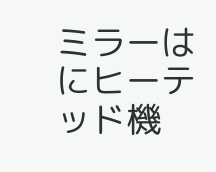ミラーはにヒーテッド機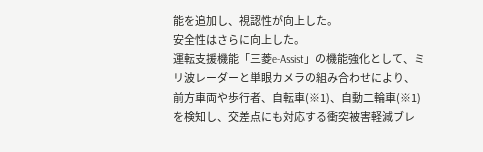能を追加し、視認性が向上した。
安全性はさらに向上した。
運転支援機能「三菱e-Assist」の機能強化として、ミリ波レーダーと単眼カメラの組み合わせにより、前方車両や歩行者、自転車(※1)、自動二輪車(※1)を検知し、交差点にも対応する衝突被害軽減ブレ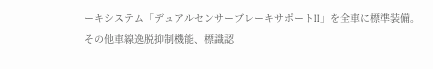ーキシステム「デュアルセンサーブレーキサポートII」を全車に標準装備。
その他車線逸脱抑制機能、標識認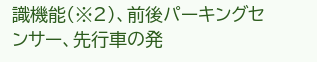識機能(※2)、前後パーキングセンサー、先行車の発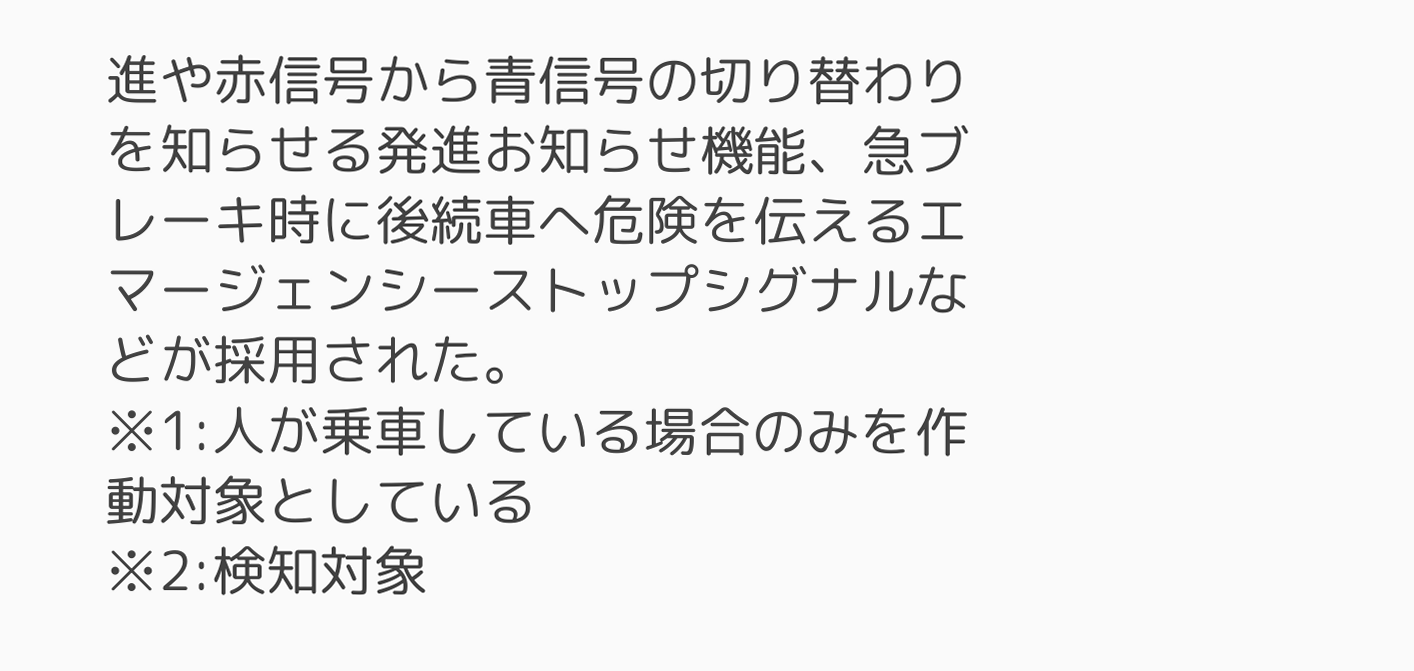進や赤信号から青信号の切り替わりを知らせる発進お知らせ機能、急ブレーキ時に後続車へ危険を伝えるエマージェンシーストップシグナルなどが採用された。
※1:人が乗車している場合のみを作動対象としている
※2:検知対象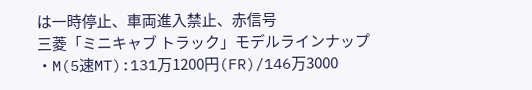は一時停止、車両進入禁止、赤信号
三菱「ミニキャブ トラック」モデルラインナップ
・M(5速MT):131万1200円(FR)/146万3000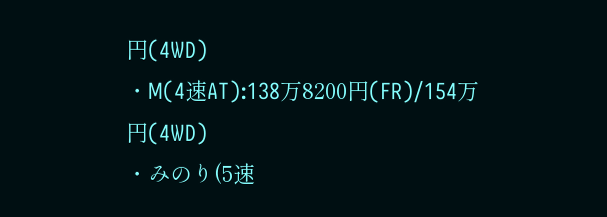円(4WD)
・M(4速AT):138万8200円(FR)/154万円(4WD)
・みのり(5速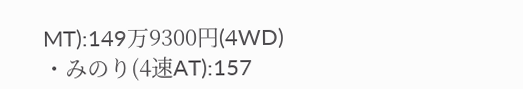MT):149万9300円(4WD)
・みのり(4速AT):157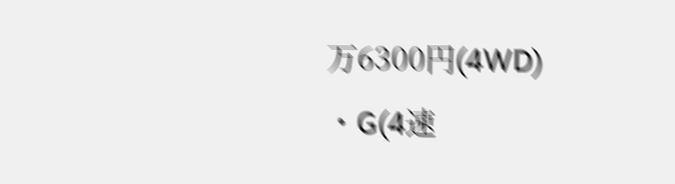万6300円(4WD)
・G(4速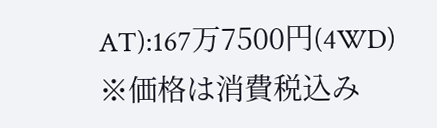AT):167万7500円(4WD)
※価格は消費税込み